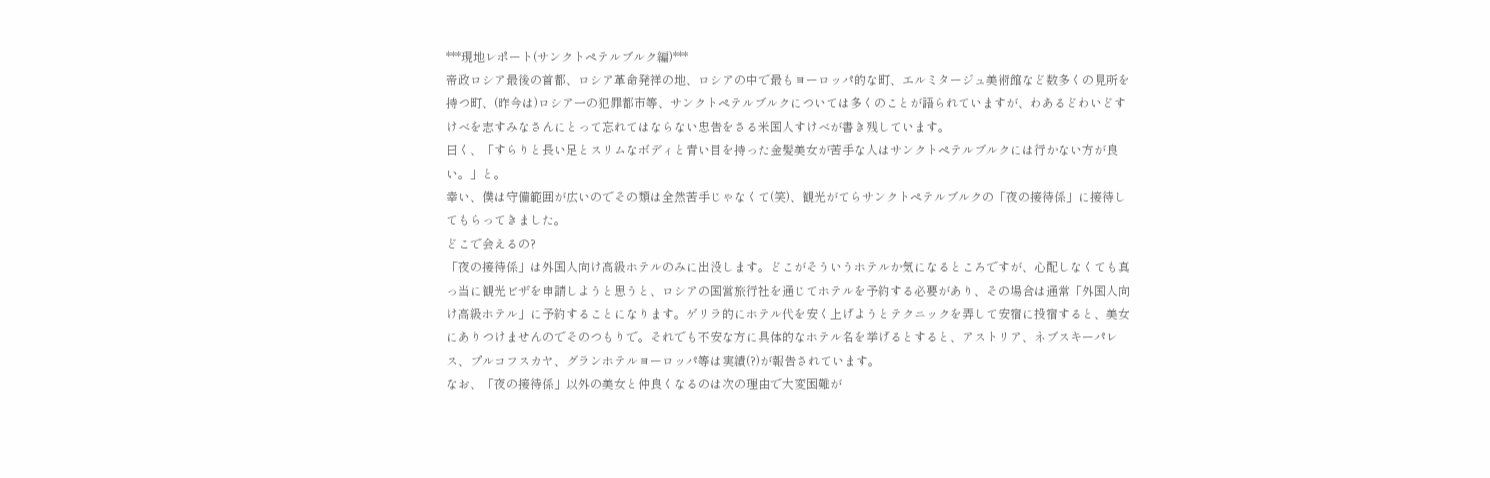***現地レポート(サンクトペテルブルク編)***
帝政ロシア最後の首都、ロシア革命発祥の地、ロシアの中で最もヨーロッパ的な町、エルミタージュ美術館など数多くの見所を持つ町、(昨今は)ロシア一の犯罪都市等、サンクトペテルブルクについては多くのことが語られていますが、わあるどわいどすけべを志すみなさんにとって忘れてはならない忠告をさる米国人すけべが書き残しています。
曰く、「すらりと長い足とスリムなボディと青い目を持った金髪美女が苦手な人はサンクトペテルブルクには行かない方が良い。」と。
幸い、僕は守備範囲が広いのでその類は全然苦手じゃなくて(笑)、観光がてらサンクトペテルブルクの「夜の接待係」に接待してもらってきました。
どこで会えるの?
「夜の接待係」は外国人向け高級ホテルのみに出没します。どこがそういうホテルか気になるところですが、心配しなくても真っ当に観光ビザを申請しようと思うと、ロシアの国営旅行社を通じてホテルを予約する必要があり、その場合は通常「外国人向け高級ホテル」に予約することになります。ゲリラ的にホテル代を安く上げようとテクニックを弄して安宿に投宿すると、美女にありつけませんのでそのつもりで。それでも不安な方に具体的なホテル名を挙げるとすると、アストリア、ネブスキーパレス、プルコフスカヤ、グランホテルヨーロッパ等は実績(?)が報告されています。
なお、「夜の接待係」以外の美女と仲良くなるのは次の理由で大変困難が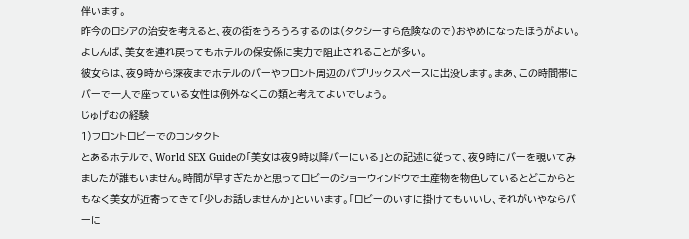伴います。
昨今のロシアの治安を考えると、夜の街をうろうろするのは(タクシーすら危険なので)おやめになったほうがよい。
よしんば、美女を連れ戻ってもホテルの保安係に実力で阻止されることが多い。
彼女らは、夜9時から深夜までホテルのバーやフロント周辺のパブリックスペースに出没します。まあ、この時間帯にバーで一人で座っている女性は例外なくこの類と考えてよいでしょう。
じゅげむの経験
1)フロントロビーでのコンタクト
とあるホテルで、World SEX Guideの「美女は夜9時以降バーにいる」との記述に従って、夜9時にバーを覗いてみましたが誰もいません。時間が早すぎたかと思ってロビーのショーウィンドウで土産物を物色しているとどこからともなく美女が近寄ってきて「少しお話しませんか」といいます。「ロビーのいすに掛けてもいいし、それがいやならバーに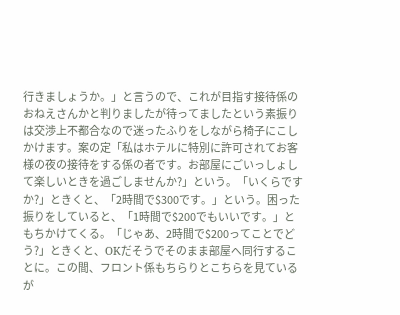行きましょうか。」と言うので、これが目指す接待係のおねえさんかと判りましたが待ってましたという素振りは交渉上不都合なので迷ったふりをしながら椅子にこしかけます。案の定「私はホテルに特別に許可されてお客様の夜の接待をする係の者です。お部屋にごいっしょして楽しいときを過ごしませんか?」という。「いくらですか?」ときくと、「2時間で$300です。」という。困った振りをしていると、「1時間で$200でもいいです。」ともちかけてくる。「じゃあ、2時間で$200ってことでどう?」ときくと、OKだそうでそのまま部屋へ同行することに。この間、フロント係もちらりとこちらを見ているが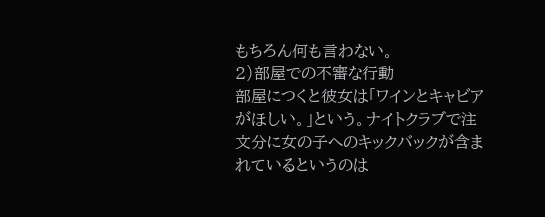もちろん何も言わない。
2)部屋での不審な行動
部屋につくと彼女は「ワインとキャビアがほしい。」という。ナイトクラブで注文分に女の子へのキックバックが含まれているというのは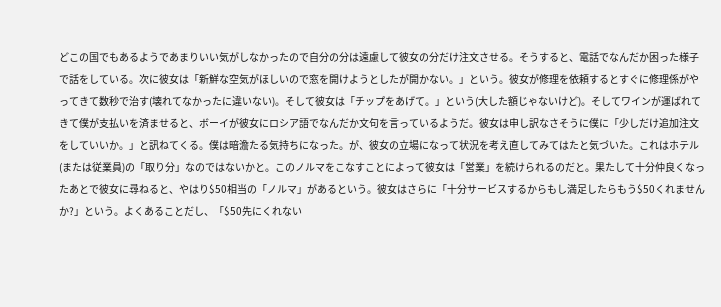どこの国でもあるようであまりいい気がしなかったので自分の分は遠慮して彼女の分だけ注文させる。そうすると、電話でなんだか困った様子で話をしている。次に彼女は「新鮮な空気がほしいので窓を開けようとしたが開かない。」という。彼女が修理を依頼するとすぐに修理係がやってきて数秒で治す(壊れてなかったに違いない)。そして彼女は「チップをあげて。」という(大した額じゃないけど)。そしてワインが運ばれてきて僕が支払いを済ませると、ボーイが彼女にロシア語でなんだか文句を言っているようだ。彼女は申し訳なさそうに僕に「少しだけ追加注文をしていいか。」と訊ねてくる。僕は暗澹たる気持ちになった。が、彼女の立場になって状況を考え直してみてはたと気づいた。これはホテル(または従業員)の「取り分」なのではないかと。このノルマをこなすことによって彼女は「営業」を続けられるのだと。果たして十分仲良くなったあとで彼女に尋ねると、やはり$50相当の「ノルマ」があるという。彼女はさらに「十分サービスするからもし満足したらもう$50くれませんか?」という。よくあることだし、「$50先にくれない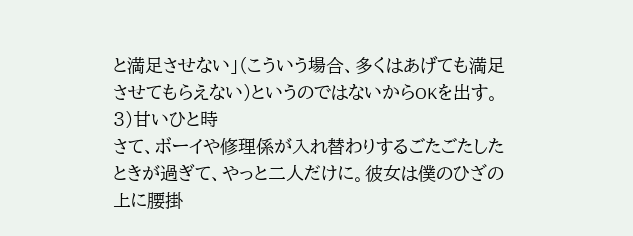と満足させない」(こういう場合、多くはあげても満足させてもらえない)というのではないからOKを出す。
3)甘いひと時
さて、ボーイや修理係が入れ替わりするごたごたしたときが過ぎて、やっと二人だけに。彼女は僕のひざの上に腰掛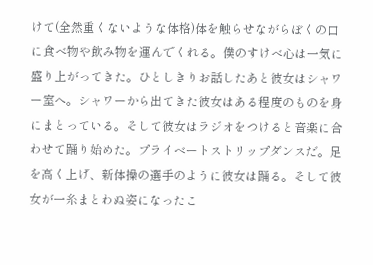けて(全然重くないような体格)体を触らせながらぼくの口に食べ物や飲み物を運んでくれる。僕のすけべ心は一気に盛り上がってきた。ひとしきりお話したあと彼女はシャワー室へ。シャワーから出てきた彼女はある程度のものを身にまとっている。そして彼女はラジオをつけると音楽に合わせて踊り始めた。プライベートストリップダンスだ。足を高く上げ、新体操の選手のように彼女は踊る。そして彼女が一糸まとわぬ姿になったこ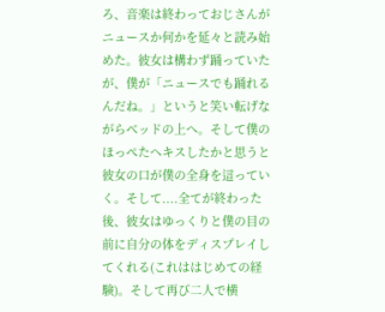ろ、音楽は終わっておじさんがニュースか何かを延々と読み始めた。彼女は構わず踊っていたが、僕が「ニュースでも踊れるんだね。」というと笑い転げながらベッドの上へ。そして僕のほっぺたへキスしたかと思うと彼女の口が僕の全身を這っていく。そして....全てが終わった後、彼女はゆっくりと僕の目の前に自分の体をディスプレイしてくれる(これははじめての経験)。そして再び二人で横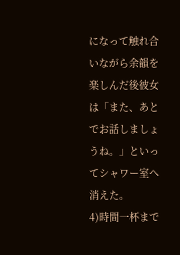になって触れ合いながら余韻を楽しんだ後彼女は「また、あとでお話しましょうね。」といってシャワー室へ消えた。
4)時間一杯まで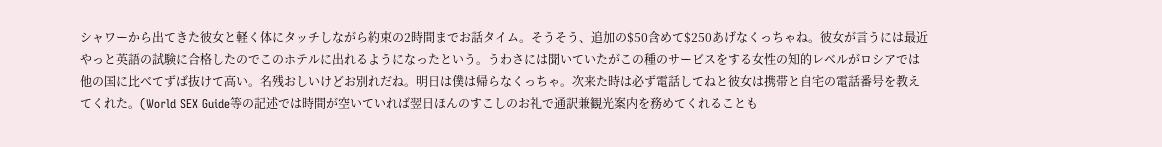シャワーから出てきた彼女と軽く体にタッチしながら約束の2時間までお話タイム。そうそう、追加の$50含めて$250あげなくっちゃね。彼女が言うには最近やっと英語の試験に合格したのでこのホテルに出れるようになったという。うわさには聞いていたがこの種のサービスをする女性の知的レベルがロシアでは他の国に比べてずば抜けて高い。名残おしいけどお別れだね。明日は僕は帰らなくっちゃ。次来た時は必ず電話してねと彼女は携帯と自宅の電話番号を教えてくれた。(World SEX Guide等の記述では時間が空いていれば翌日ほんのすこしのお礼で通訳兼観光案内を務めてくれることも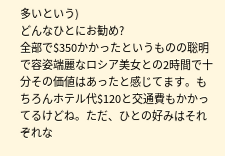多いという)
どんなひとにお勧め?
全部で$350かかったというものの聡明で容姿端麗なロシア美女との2時間で十分その価値はあったと感じてます。もちろんホテル代$120と交通費もかかってるけどね。ただ、ひとの好みはそれぞれな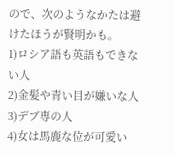ので、次のようなかたは避けたほうが賢明かも。
1)ロシア語も英語もできない人
2)金髪や青い目が嫌いな人
3)デブ専の人
4)女は馬鹿な位が可愛い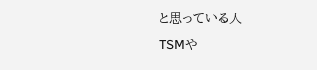と思っている人
TSMや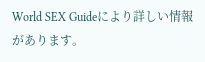World SEX Guideにより詳しい情報があります。